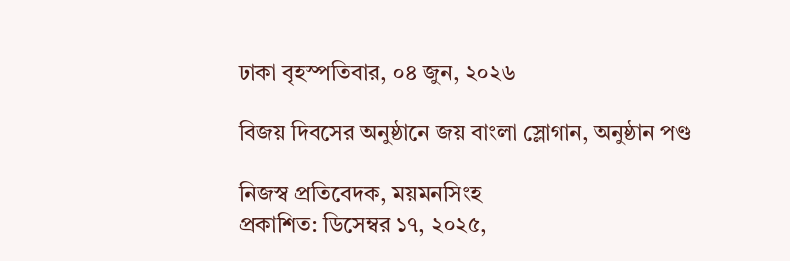ঢাকা বৃহস্পতিবার, ০৪ জুন, ২০২৬

বিজয় দিবসের অনুষ্ঠানে জয় বাংলা স্লোগান, অনুষ্ঠান পণ্ড

নিজস্ব প্রতিবেদক, ময়মনসিংহ
প্রকাশিত: ডিসেম্বর ১৭, ২০২৫,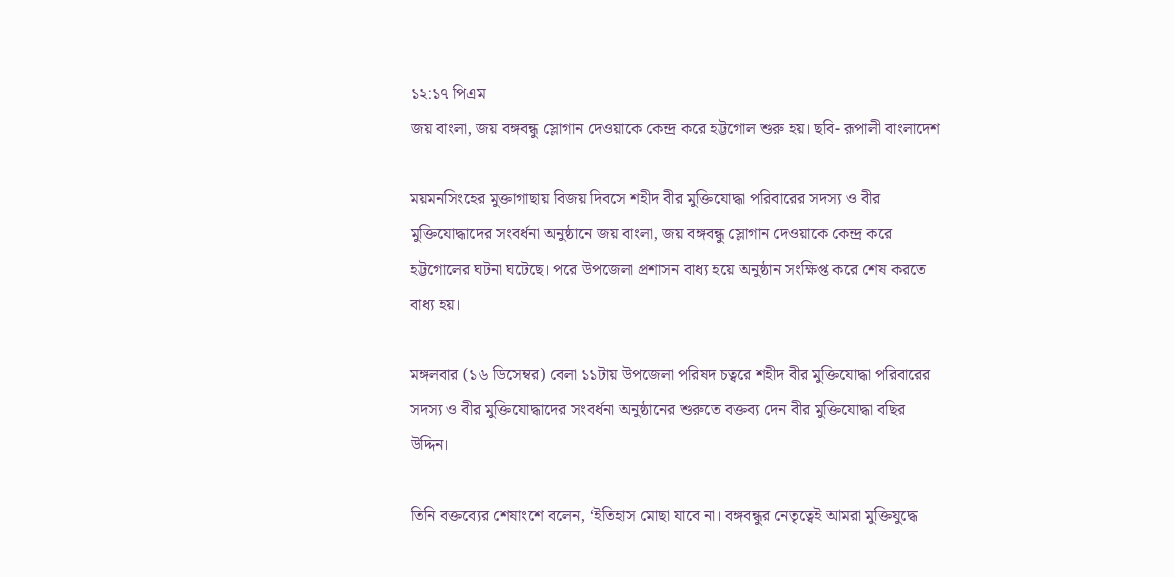১২:১৭ পিএম
জয় বাংলা, জয় বঙ্গবন্ধু স্লোগান দেওয়াকে কেন্দ্র করে হট্টগোল শুরু হয়। ছবি- রূপালী বাংলাদেশ

ময়মনসিংহের মুক্তাগাছায় বিজয় দিবসে শহীদ বীর মুক্তিযোদ্ধা পরিবারের সদস্য ও বীর মুক্তিযোদ্ধাদের সংবর্ধনা অনুষ্ঠানে জয় বাংলা, জয় বঙ্গবন্ধু স্লোগান দেওয়াকে কেন্দ্র করে হট্টগোলের ঘটনা ঘটেছে। পরে উপজেলা প্রশাসন বাধ্য হয়ে অনুষ্ঠান সংক্ষিপ্ত করে শেষ করতে বাধ্য হয়।

মঙ্গলবার (১৬ ডিসেম্বর) বেলা ১১টায় উপজেলা পরিষদ চত্বরে শহীদ বীর মুক্তিযোদ্ধা পরিবারের সদস্য ও বীর মুক্তিযোদ্ধাদের সংবর্ধনা অনুষ্ঠানের শুরুতে বক্তব্য দেন বীর মুক্তিযোদ্ধা বছির উদ্দিন।

তিনি বক্তব্যের শেষাংশে বলেন, ‘ইতিহাস মোছা যাবে না। বঙ্গবন্ধুর নেতৃত্বেই আমরা মুক্তিযুদ্ধে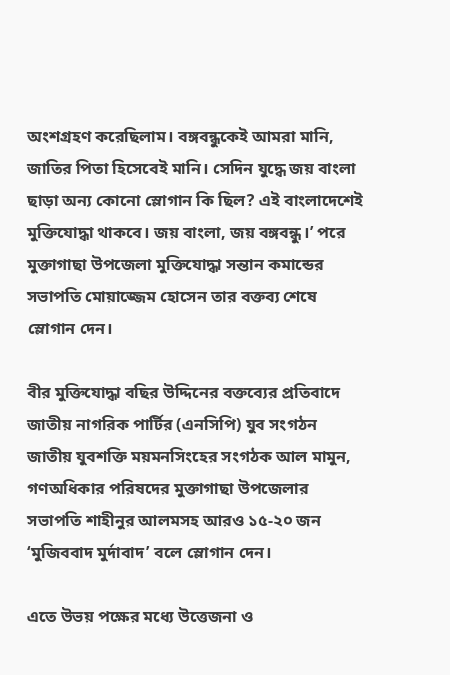অংশগ্রহণ করেছিলাম। বঙ্গবন্ধুকেই আমরা মানি, জাতির পিতা হিসেবেই মানি। সেদিন যুদ্ধে জয় বাংলা ছাড়া অন্য কোনো স্লোগান কি ছিল? এই বাংলাদেশেই মুক্তিযোদ্ধা থাকবে। জয় বাংলা, জয় বঙ্গবন্ধু।’ পরে মুক্তাগাছা উপজেলা মুক্তিযোদ্ধা সন্তান কমান্ডের সভাপতি মোয়াজ্জেম হোসেন তার বক্তব্য শেষে স্লোগান দেন।

বীর মুক্তিযোদ্ধা বছির উদ্দিনের বক্তব্যের প্রতিবাদে জাতীয় নাগরিক পার্টির (এনসিপি) যুব সংগঠন জাতীয় যুবশক্তি ময়মনসিংহের সংগঠক আল মামুন, গণঅধিকার পরিষদের মুক্তাগাছা উপজেলার সভাপতি শাহীনুর আলমসহ আরও ১৫-২০ জন ‘মুজিববাদ মুর্দাবাদ’ বলে স্লোগান দেন।

এতে উভয় পক্ষের মধ্যে উত্তেজনা ও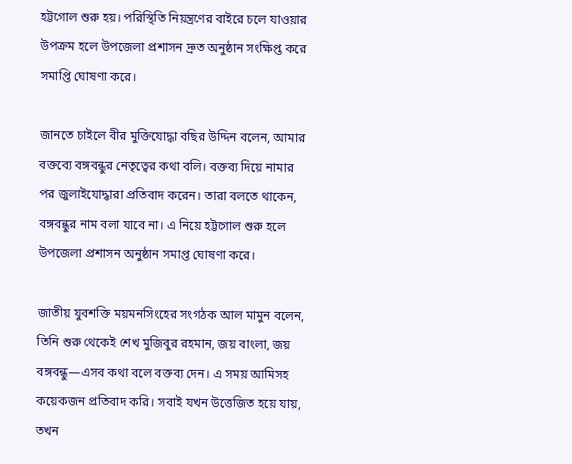হট্টগোল শুরু হয়। পরিস্থিতি নিয়ন্ত্রণের বাইরে চলে যাওয়ার উপক্রম হলে উপজেলা প্রশাসন দ্রুত অনুষ্ঠান সংক্ষিপ্ত করে সমাপ্তি ঘোষণা করে।

জানতে চাইলে বীর মুক্তিযোদ্ধা বছির উদ্দিন বলেন, আমার বক্তব্যে বঙ্গবন্ধুর নেতৃত্বের কথা বলি। বক্তব্য দিয়ে নামার পর জুলাইযোদ্ধারা প্রতিবাদ করেন। তারা বলতে থাকেন, বঙ্গবন্ধুর নাম বলা যাবে না। এ নিয়ে হট্টগোল শুরু হলে উপজেলা প্রশাসন অনুষ্ঠান সমাপ্ত ঘোষণা করে।

জাতীয় যুবশক্তি ময়মনসিংহের সংগঠক আল মামুন বলেন, তিনি শুরু থেকেই শেখ মুজিবুর রহমান, জয় বাংলা, জয় বঙ্গবন্ধু—এসব কথা বলে বক্তব্য দেন। এ সময় আমিসহ কয়েকজন প্রতিবাদ করি। সবাই যখন উত্তেজিত হয়ে যায়, তখন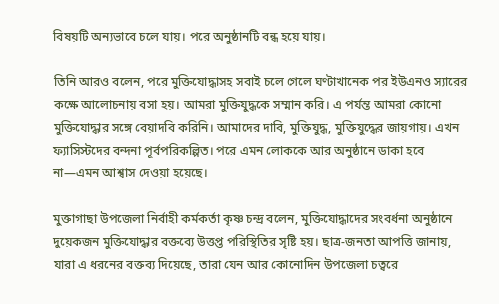বিষয়টি অন্যভাবে চলে যায়। পরে অনুষ্ঠানটি বন্ধ হয়ে যায়।

তিনি আরও বলেন, পরে মুক্তিযোদ্ধাসহ সবাই চলে গেলে ঘণ্টাখানেক পর ইউএনও স্যারের কক্ষে আলোচনায় বসা হয়। আমরা মুক্তিযুদ্ধকে সম্মান করি। এ পর্যন্ত আমরা কোনো মুক্তিযোদ্ধার সঙ্গে বেয়াদবি করিনি। আমাদের দাবি, মুক্তিযুদ্ধ, মুক্তিযুদ্ধের জায়গায়। এখন ফ্যাসিস্টদের বন্দনা পূর্বপরিকল্পিত। পরে এমন লোককে আর অনুষ্ঠানে ডাকা হবে না—এমন আশ্বাস দেওয়া হয়েছে।

মুক্তাগাছা উপজেলা নির্বাহী কর্মকর্তা কৃষ্ণ চন্দ্র বলেন, মুক্তিযোদ্ধাদের সংবর্ধনা অনুষ্ঠানে দুয়েকজন মুক্তিযোদ্ধার বক্তব্যে উত্তপ্ত পরিস্থিতির সৃষ্টি হয়। ছাত্র-জনতা আপত্তি জানায়, যারা এ ধরনের বক্তব্য দিয়েছে, তারা যেন আর কোনোদিন উপজেলা চত্বরে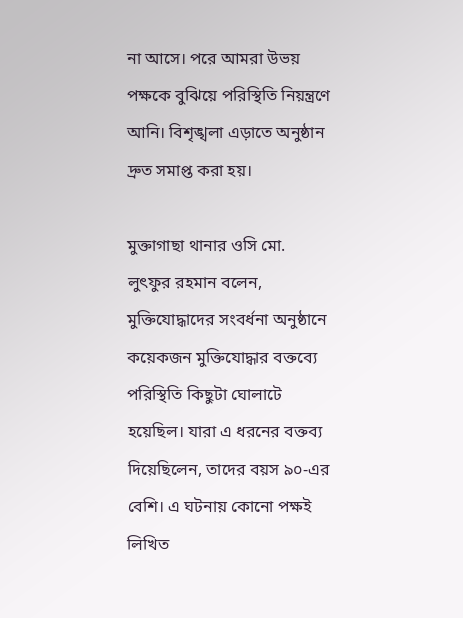না আসে। পরে আমরা উভয় পক্ষকে বুঝিয়ে পরিস্থিতি নিয়ন্ত্রণে আনি। বিশৃঙ্খলা এড়াতে অনুষ্ঠান দ্রুত সমাপ্ত করা হয়।

মুক্তাগাছা থানার ওসি মো. লুৎফুর রহমান বলেন, মুক্তিযোদ্ধাদের সংবর্ধনা অনুষ্ঠানে কয়েকজন মুক্তিযোদ্ধার বক্তব্যে পরিস্থিতি কিছুটা ঘোলাটে হয়েছিল। যারা এ ধরনের বক্তব্য দিয়েছিলেন, তাদের বয়স ৯০-এর বেশি। এ ঘটনায় কোনো পক্ষই লিখিত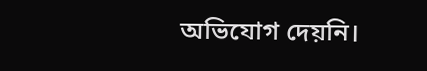অভিযোগ দেয়নি।